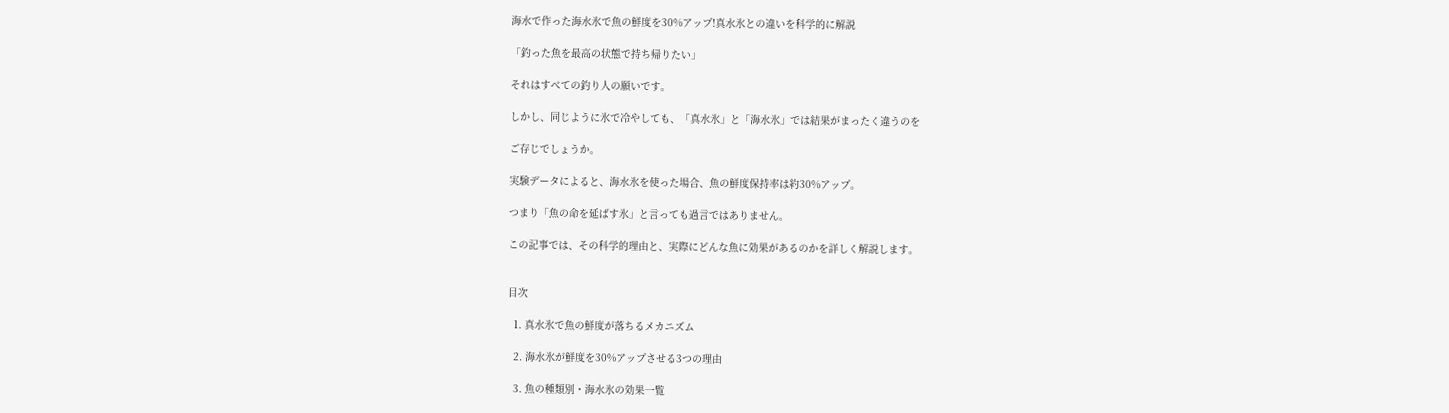海水で作った海水氷で魚の鮮度を30%アップ!真水氷との違いを科学的に解説

「釣った魚を最高の状態で持ち帰りたい」

それはすべての釣り人の願いです。

しかし、同じように氷で冷やしても、「真水氷」と「海水氷」では結果がまったく違うのを

ご存じでしょうか。

実験データによると、海水氷を使った場合、魚の鮮度保持率は約30%アップ。

つまり「魚の命を延ばす氷」と言っても過言ではありません。

この記事では、その科学的理由と、実際にどんな魚に効果があるのかを詳しく解説します。


目次

  1. 真水氷で魚の鮮度が落ちるメカニズム

  2. 海水氷が鮮度を30%アップさせる3つの理由

  3. 魚の種類別・海水氷の効果一覧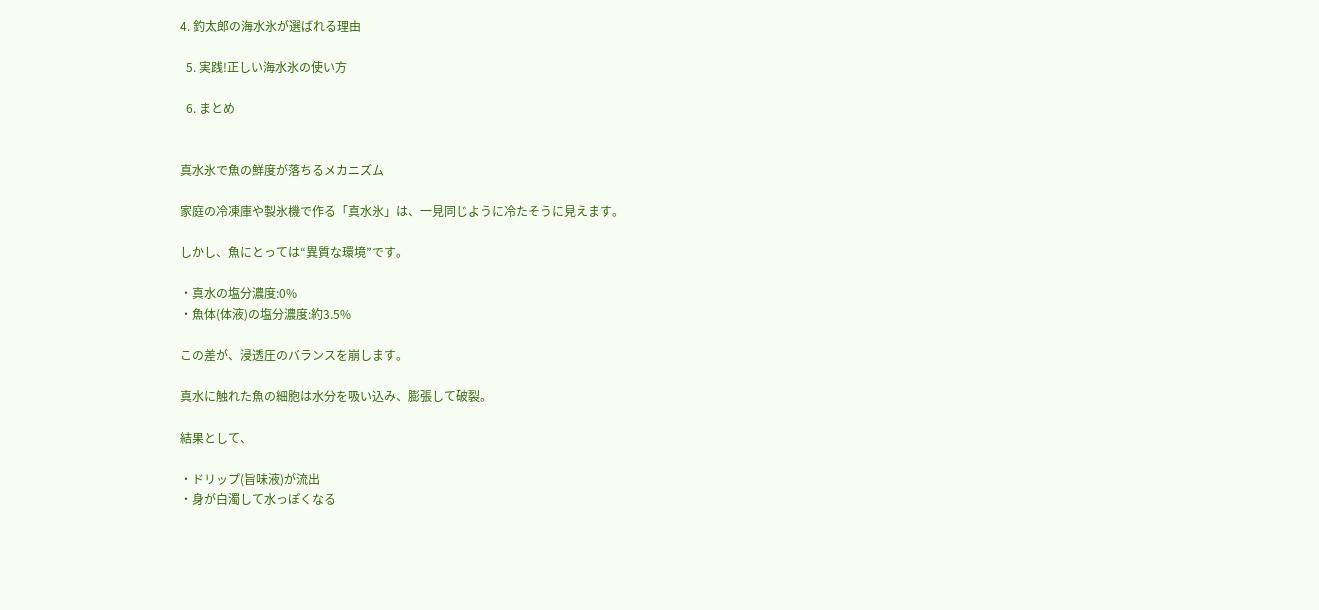4. 釣太郎の海水氷が選ばれる理由

  5. 実践!正しい海水氷の使い方

  6. まとめ


真水氷で魚の鮮度が落ちるメカニズム

家庭の冷凍庫や製氷機で作る「真水氷」は、一見同じように冷たそうに見えます。

しかし、魚にとっては“異質な環境”です。

・真水の塩分濃度:0%
・魚体(体液)の塩分濃度:約3.5%

この差が、浸透圧のバランスを崩します。

真水に触れた魚の細胞は水分を吸い込み、膨張して破裂。

結果として、

・ドリップ(旨味液)が流出
・身が白濁して水っぽくなる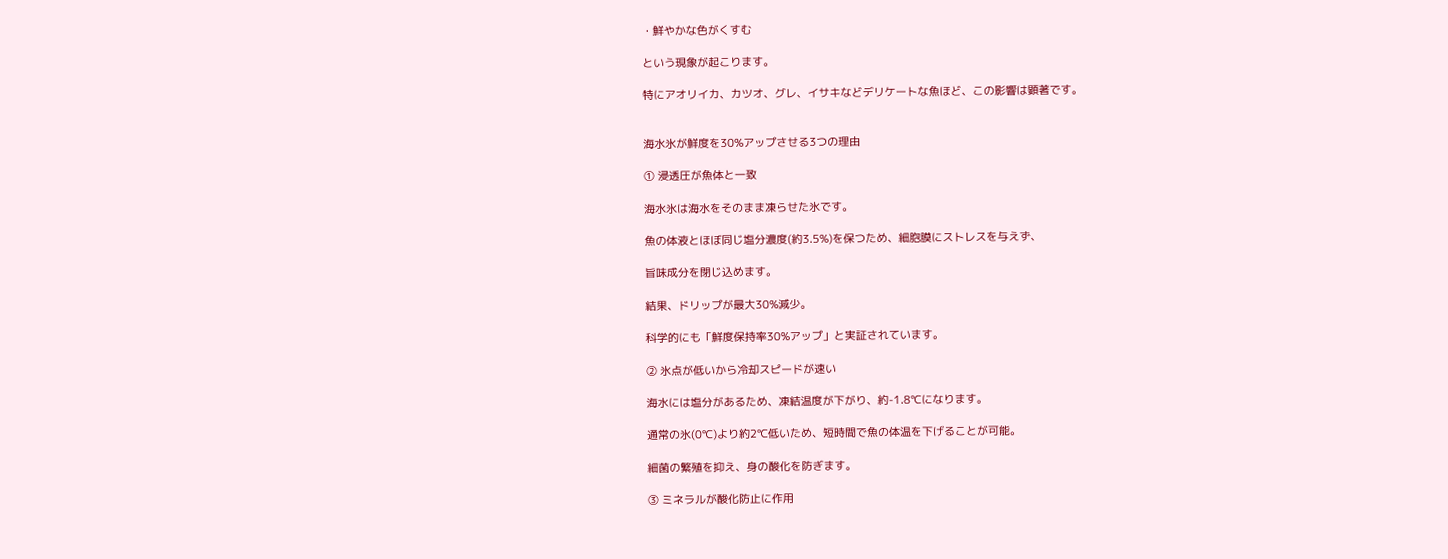・鮮やかな色がくすむ

という現象が起こります。

特にアオリイカ、カツオ、グレ、イサキなどデリケートな魚ほど、この影響は顕著です。


海水氷が鮮度を30%アップさせる3つの理由

① 浸透圧が魚体と一致

海水氷は海水をそのまま凍らせた氷です。

魚の体液とほぼ同じ塩分濃度(約3.5%)を保つため、細胞膜にストレスを与えず、

旨味成分を閉じ込めます。

結果、ドリップが最大30%減少。

科学的にも「鮮度保持率30%アップ」と実証されています。

② 氷点が低いから冷却スピードが速い

海水には塩分があるため、凍結温度が下がり、約-1.8℃になります。

通常の氷(0℃)より約2℃低いため、短時間で魚の体温を下げることが可能。

細菌の繁殖を抑え、身の酸化を防ぎます。

③ ミネラルが酸化防止に作用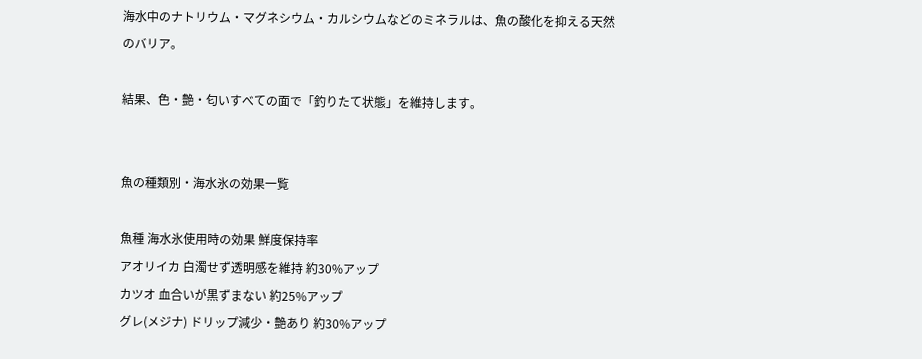海水中のナトリウム・マグネシウム・カルシウムなどのミネラルは、魚の酸化を抑える天然のバリア。

結果、色・艶・匂いすべての面で「釣りたて状態」を維持します。


魚の種類別・海水氷の効果一覧

魚種 海水氷使用時の効果 鮮度保持率
アオリイカ 白濁せず透明感を維持 約30%アップ
カツオ 血合いが黒ずまない 約25%アップ
グレ(メジナ) ドリップ減少・艶あり 約30%アップ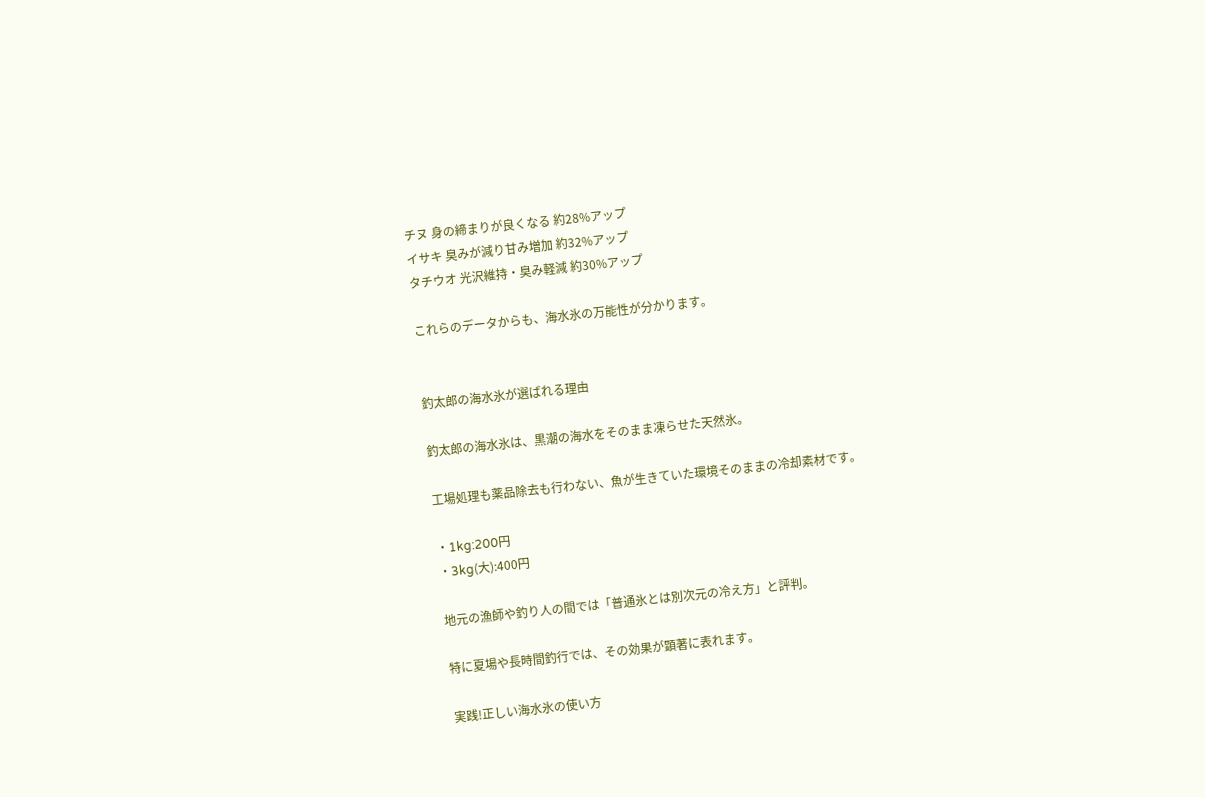チヌ 身の締まりが良くなる 約28%アップ
イサキ 臭みが減り甘み増加 約32%アップ
タチウオ 光沢維持・臭み軽減 約30%アップ

これらのデータからも、海水氷の万能性が分かります。


釣太郎の海水氷が選ばれる理由

釣太郎の海水氷は、黒潮の海水をそのまま凍らせた天然氷。

工場処理も薬品除去も行わない、魚が生きていた環境そのままの冷却素材です。

・1kg:200円
・3kg(大):400円

地元の漁師や釣り人の間では「普通氷とは別次元の冷え方」と評判。

特に夏場や長時間釣行では、その効果が顕著に表れます。

実践!正しい海水氷の使い方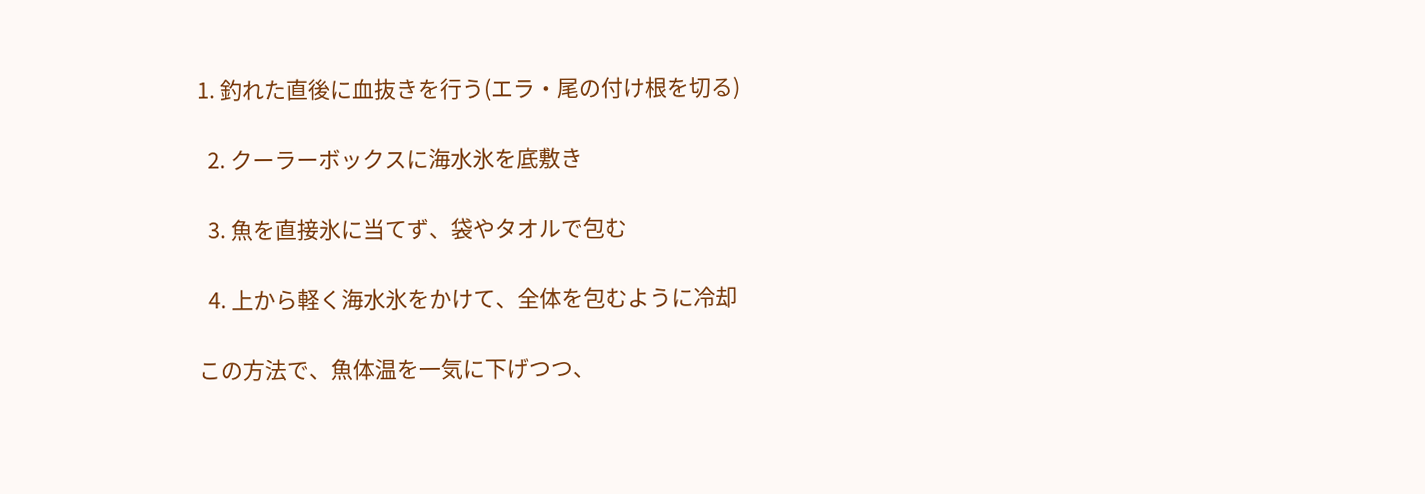1. 釣れた直後に血抜きを行う(エラ・尾の付け根を切る)

  2. クーラーボックスに海水氷を底敷き

  3. 魚を直接氷に当てず、袋やタオルで包む

  4. 上から軽く海水氷をかけて、全体を包むように冷却

この方法で、魚体温を一気に下げつつ、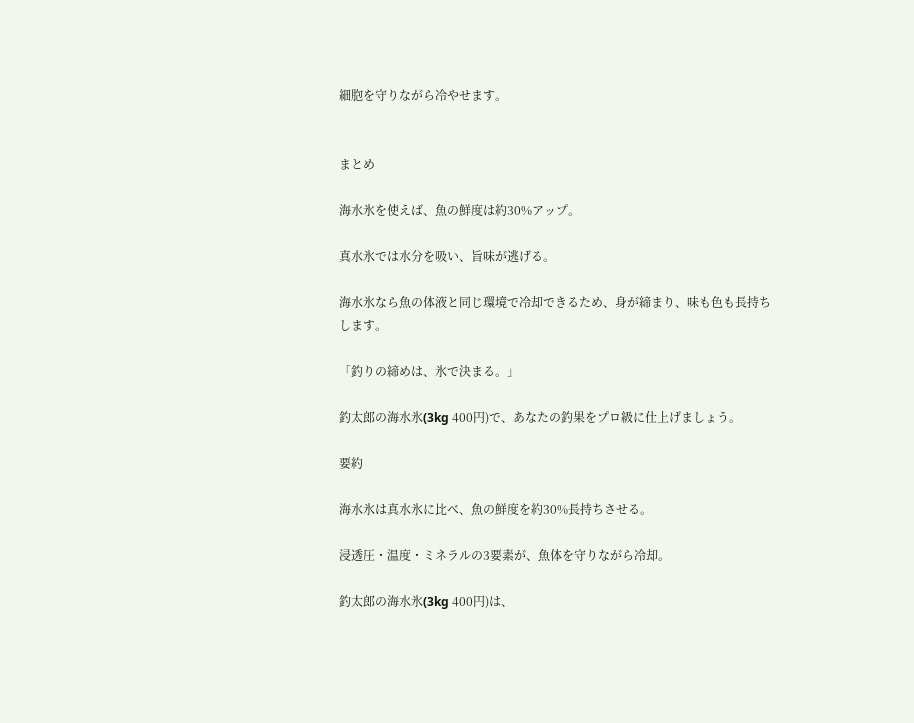細胞を守りながら冷やせます。


まとめ

海水氷を使えば、魚の鮮度は約30%アップ。

真水氷では水分を吸い、旨味が逃げる。

海水氷なら魚の体液と同じ環境で冷却できるため、身が締まり、味も色も長持ちします。

「釣りの締めは、氷で決まる。」

釣太郎の海水氷(3kg 400円)で、あなたの釣果をプロ級に仕上げましょう。

要約

海水氷は真水氷に比べ、魚の鮮度を約30%長持ちさせる。

浸透圧・温度・ミネラルの3要素が、魚体を守りながら冷却。

釣太郎の海水氷(3kg 400円)は、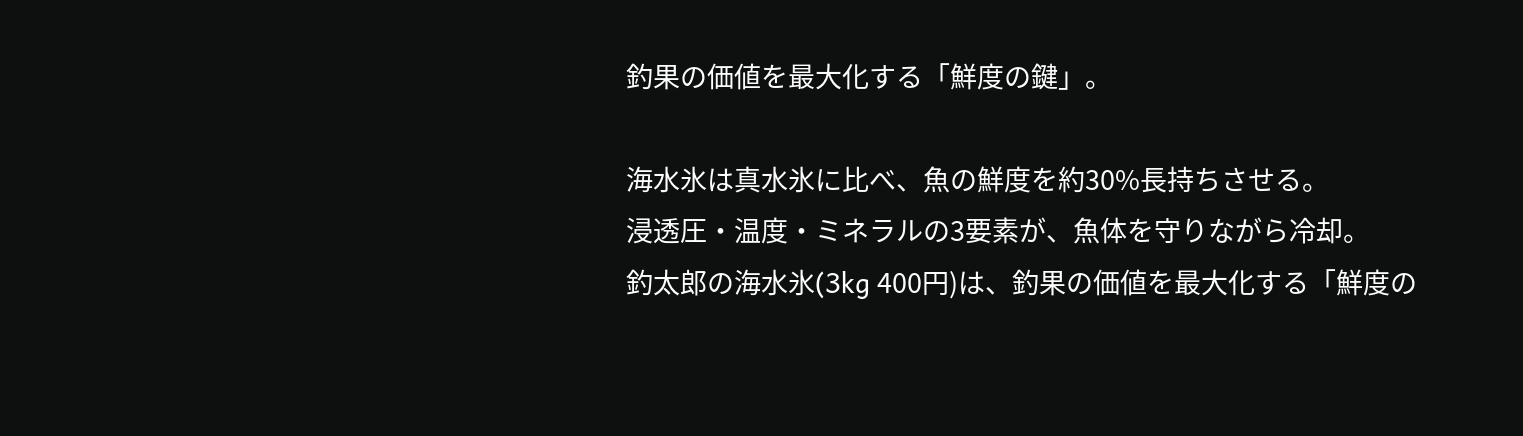釣果の価値を最大化する「鮮度の鍵」。

海水氷は真水氷に比べ、魚の鮮度を約30%長持ちさせる。
浸透圧・温度・ミネラルの3要素が、魚体を守りながら冷却。
釣太郎の海水氷(3kg 400円)は、釣果の価値を最大化する「鮮度の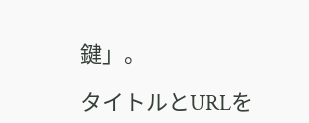鍵」。

タイトルとURLを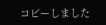コピーしました